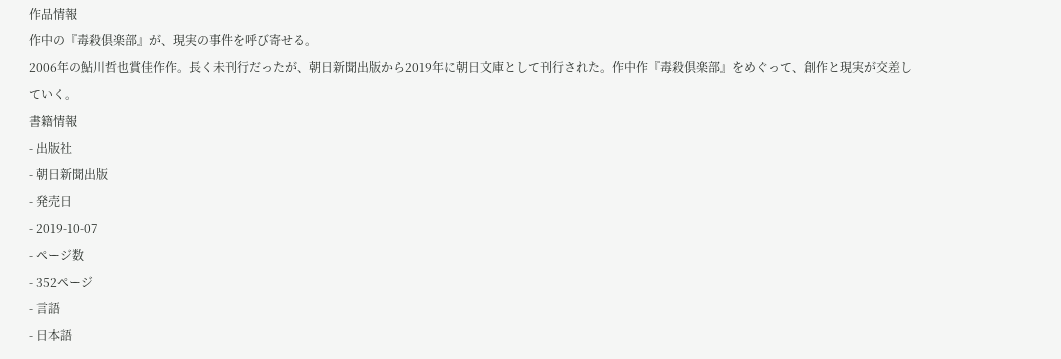作品情報
作中の『毒殺倶楽部』が、現実の事件を呼び寄せる。
2006年の鮎川哲也賞佳作作。長く未刊行だったが、朝日新聞出版から2019年に朝日文庫として刊行された。作中作『毒殺倶楽部』をめぐって、創作と現実が交差していく。
書籍情報
- 出版社
- 朝日新聞出版
- 発売日
- 2019-10-07
- ページ数
- 352ページ
- 言語
- 日本語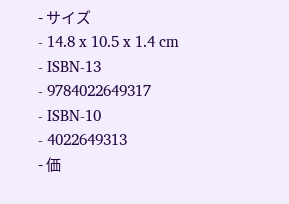- サイズ
- 14.8 x 10.5 x 1.4 cm
- ISBN-13
- 9784022649317
- ISBN-10
- 4022649313
- 価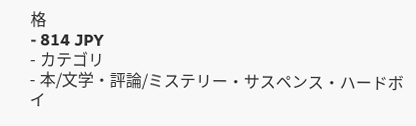格
- 814 JPY
- カテゴリ
- 本/文学・評論/ミステリー・サスペンス・ハードボイ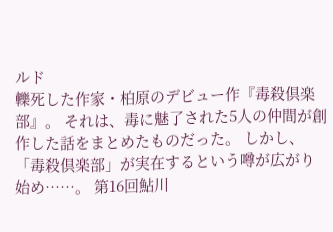ルド
轢死した作家・柏原のデビュー作『毒殺倶楽部』。 それは、毒に魅了された5人の仲間が創作した話をまとめたものだった。 しかし、「毒殺倶楽部」が実在するという噂が広がり始め……。 第16回鮎川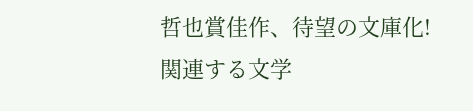哲也賞佳作、待望の文庫化!
関連する文学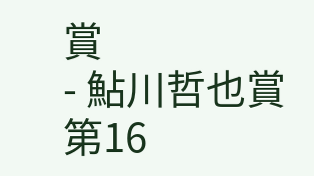賞
- 鮎川哲也賞 第16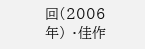回(2006年) ・佳作